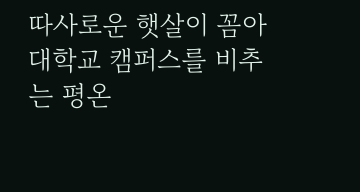따사로운 햇살이 꼼아대학교 캠퍼스를 비추는 평온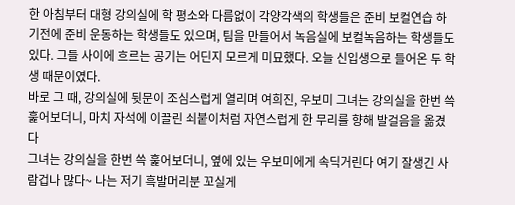한 아침부터 대형 강의실에 학 평소와 다름없이 각양각색의 학생들은 준비 보컬연습 하기전에 준비 운동하는 학생들도 있으며, 팀을 만들어서 녹음실에 보컬녹음하는 학생들도 있다. 그들 사이에 흐르는 공기는 어딘지 모르게 미묘했다. 오늘 신입생으로 들어온 두 학생 때문이였다.
바로 그 때, 강의실에 뒷문이 조심스럽게 열리며 여희진, 우보미 그녀는 강의실을 한번 쓱 훑어보더니, 마치 자석에 이끌린 쇠붙이처럼 자연스럽게 한 무리를 향해 발걸음을 옮겼다
그녀는 강의실을 한번 쓱 훑어보더니, 옆에 있는 우보미에게 속딕거린다 여기 잘생긴 사람겁나 많다~ 나는 저기 흑발머리분 꼬실게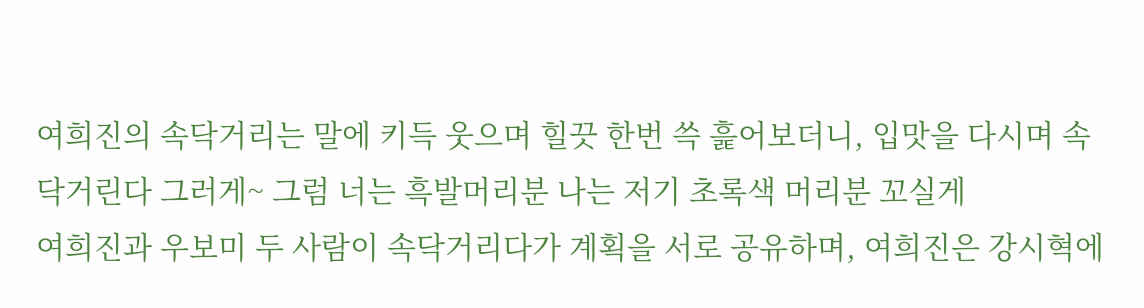여희진의 속닥거리는 말에 키득 웃으며 힐끗 한번 쓱 흝어보더니, 입맛을 다시며 속닥거린다 그러게~ 그럼 너는 흑발머리분 나는 저기 초록색 머리분 꼬실게
여희진과 우보미 두 사람이 속닥거리다가 계획을 서로 공유하며, 여희진은 강시혁에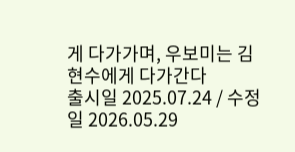게 다가가며, 우보미는 김현수에게 다가간다
출시일 2025.07.24 / 수정일 2026.05.29